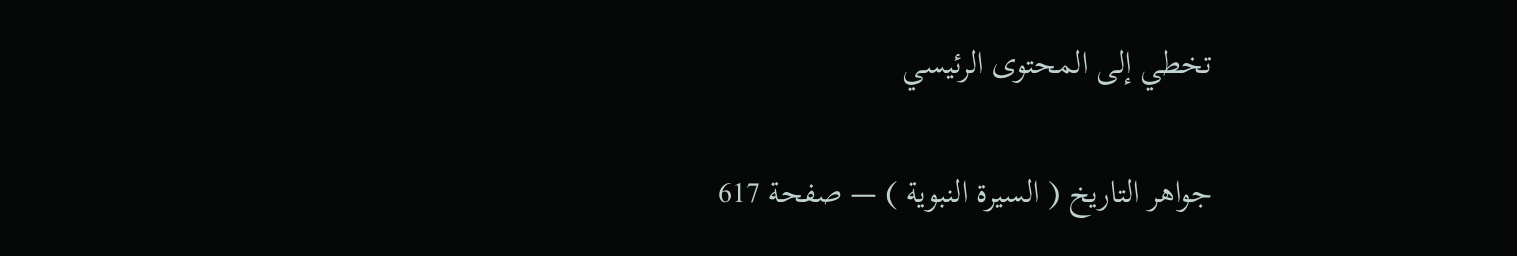تخطي إلى المحتوى الرئيسي

جواهر التاريخ ( السيرة النبوية ) — صفحة 617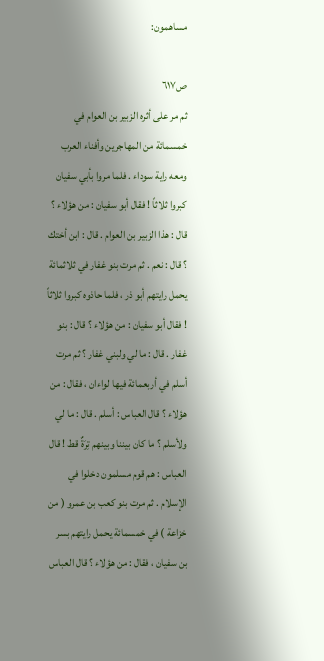مساهمون:

ص٦١٧
ثم مر على أثره الزبير بن العوام في خمسمائة من المهاجرين وأفناء العرب ومعه راية سوداء . فلما مروا بأبي سفيان كبروا ثلاثاً ! فقال أبو سفيان : من هؤلاء ؟ قال : هذا الزبير بن العوام . قال : ابن أختك ؟ قال : نعم . ثم مرت بنو غفار في ثلاثمائة يحمل رايتهم أبو ذر ، فلما حاذوه كبروا ثلاثاً ! فقال أبو سفيان : من هؤلاء ؟ قال : بنو غفار . قال : ما لي ولبني غفار ؟ ثم مرت أسلم في أربعمائة فيها لواءان ، فقال : من هؤلاء ؟ قال العباس : أسلم . قال : ما لي ولأسلم ؟ ما كان بيننا وبينهم تِرَةٌ قط ! قال العباس : هم قوم مسلمون دخلوا في الإسلام . ثم مرت بنو كعب بن عمرو ( من خزاعة ) في خمسمائة يحمل رايتهم بسر بن سفيان ، فقال : من هؤلاء ؟ قال العباس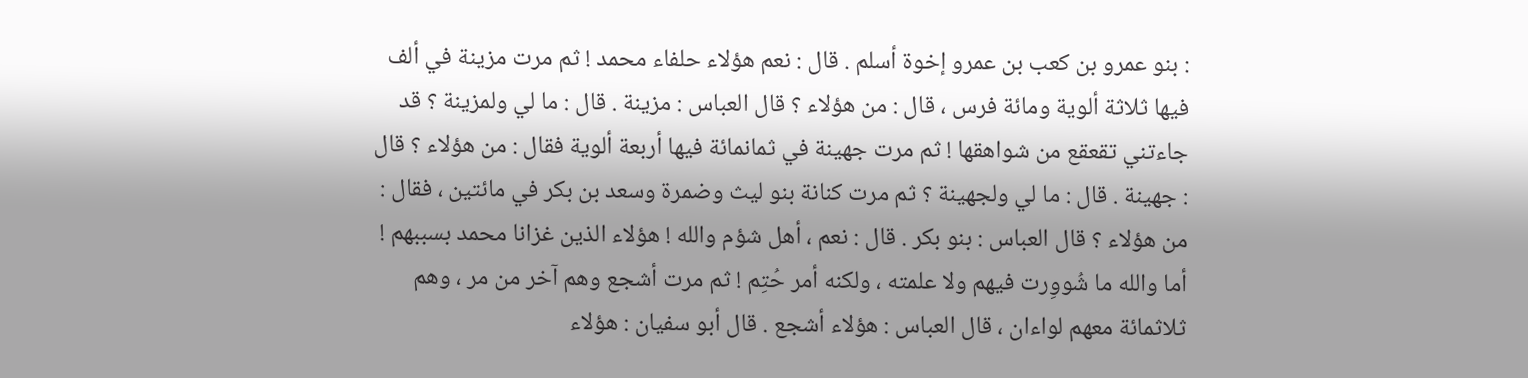: بنو عمرو بن كعب بن عمرو إخوة أسلم . قال : نعم هؤلاء حلفاء محمد ! ثم مرت مزينة في ألف فيها ثلاثة ألوية ومائة فرس ، قال : من هؤلاء ؟ قال العباس : مزينة . قال : ما لي ولمزينة ؟ قد جاءتني تقعقع من شواهقها ! ثم مرت جهينة في ثمانمائة فيها أربعة ألوية فقال : من هؤلاء ؟ قال : جهينة . قال : ما لي ولجهينة ؟ ثم مرت كنانة بنو ليث وضمرة وسعد بن بكر في مائتين ، فقال : من هؤلاء ؟ قال العباس : بنو بكر . قال : نعم ، أهل شؤم والله ! هؤلاء الذين غزانا محمد بسببهم ! أما والله ما شُووِرت فيهم ولا علمته ، ولكنه أمر حُتِم ! ثم مرت أشجع وهم آخر من مر ، وهم ثلاثمائة معهم لواءان ، قال العباس : هؤلاء أشجع . قال أبو سفيان : هؤلاء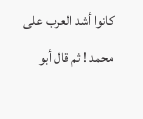كانوا أشد العرب على محمد ! ثم قال أبو